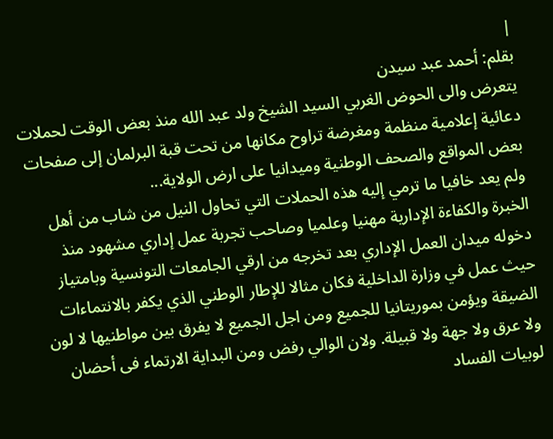|
بقلم: أحمد عبد سيدن
يتعرض والى الحوض الغربي السيد الشيخ ولد عبد الله منذ بعض الوقت لحملات دعائية إعلامية منظمة ومغرضة تراوح مكانها من تحت قبة البرلمان إلى صفحات بعض المواقع والصحف الوطنية وميدانيا على ارض الولاية...
ولم يعد خافيا ما ترمي إليه هذه الحملات التي تحاول النيل من شاب من أهل الخبرة والكفاءة الإدارية مهنيا وعلميا وصاحب تجربة عمل إداري مشهود منذ دخوله ميدان العمل الإداري بعد تخرجه من ارقي الجامعات التونسية وبامتياز حيث عمل في وزارة الداخلية فكان مثالا للإطار الوطني الذي يكفر بالانتماءات الضيقة ويؤمن بموريتانيا للجميع ومن اجل الجميع لا يفرق بين مواطنيها لا لون ولا عرق ولا جهة ولا قبيلة. ولان الوالي رفض ومن البداية الارتماء فى أحضان لوبيات الفساد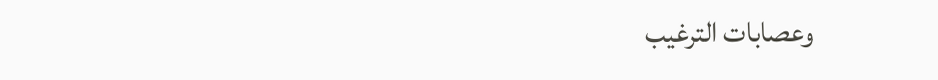وعصابات الترغيب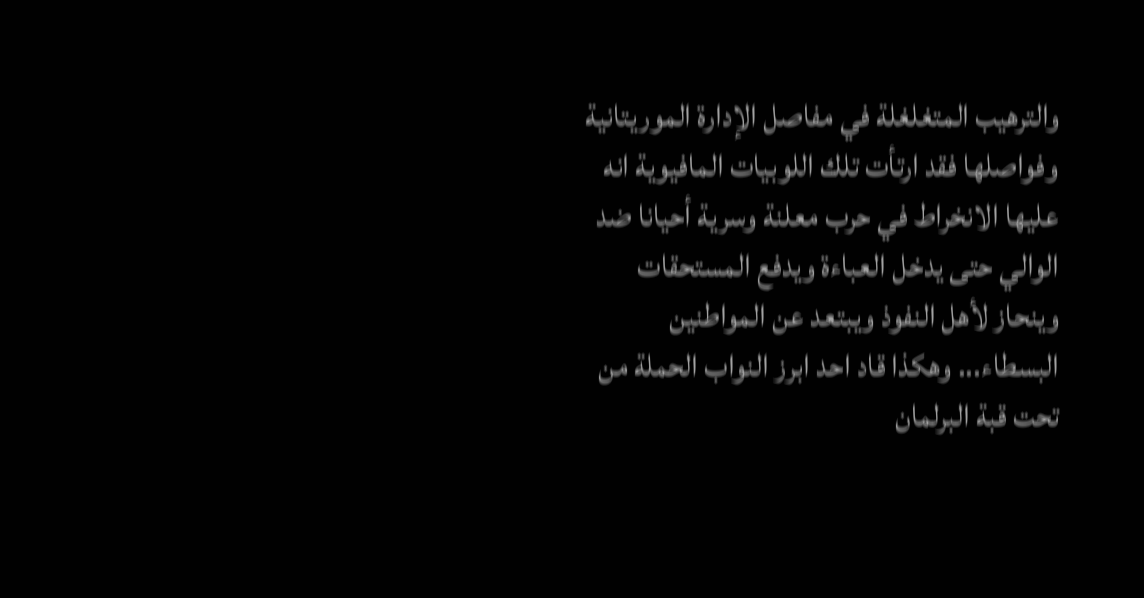والترهيب المتغلغلة في مفاصل الإدارة الموريتانية وفواصلها فقد ارتأت تلك اللوبيات المافيوية انه عليها الانخراط في حرب معلنة وسرية أحيانا ضد الوالي حتى يدخل العباءة ويدفع المستحقات وينحاز لأهل النفوذ ويبتعد عن المواطنين البسطاء... وهكذا قاد احد ابرز النواب الحملة من تحت قبة البرلمان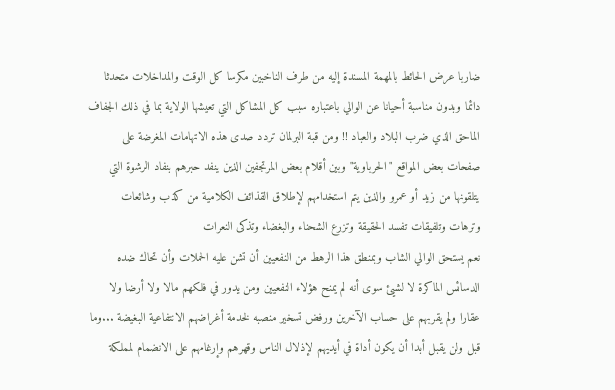ضاربا عرض الحائط بالمهمة المسندة إليه من طرف الناخبين مكرسا كل الوقت والمداخلات متحدثا دائما وبدون مناسبة أحيانا عن الوالي باعتباره سبب كل المشاكل التي تعيشها الولاية بما في ذلك الجفاف الماحق الذي ضرب البلاد والعباد !! ومن قبة البرلمان تردد صدى هذه الاتهامات المغرضة على صفحات بعض المواقع "الحرباوية" وبين أقلام بعض المرتجفين الذين ينفد حبرهم بنفاد الرشوة التي يتلقونها من زيد أو عمرو والذين يتم استخدامهم لإطلاق القذائف الكلامية من كذب وشائعات وترهات وتلفيقات تفسد الحقيقة وتزرع الشحناء والبغضاء وتذكى النعرات
نعم يستحق الوالي الشاب وبمنطق هذا الرهط من النفعيين أن تشن عليه الحملات وأن تحاك ضده الدسائس الماكرة لا لشيئ سوى أنه لم يمنح هؤلاء النفعيين ومن يدور في فلكهم مالا ولا أرضا ولا عقارا ولم يقربهم على حساب الآخرين ورفض تسخير منصبه لخدمة أغراضهم الانتفاعية البغيضة ...وما قبل ولن يقبل أبدا أن يكون أداة في أيديهم لإذلال الناس وقهرهم وإرغامهم على الانضمام لمملكة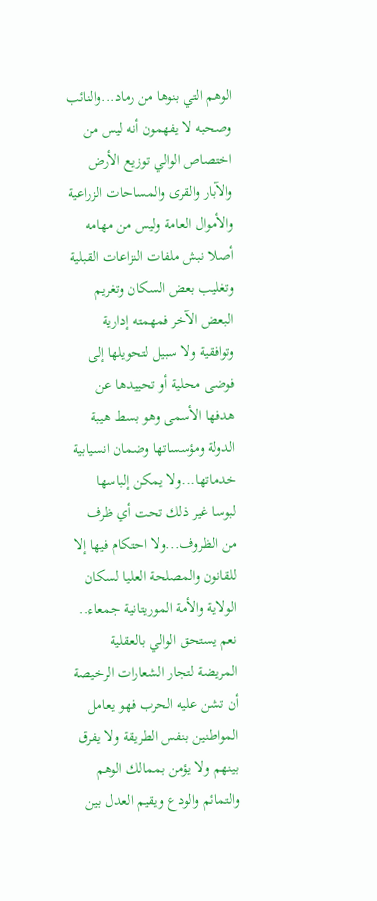الوهم التي بنوها من رماد...والنائب وصحبه لا يفهمون أنه ليس من اختصاص الوالي توزيع الأرض والآبار والقرى والمساحات الزراعية والأموال العامة وليس من مهامه أصلا نبش ملفات النزاعات القبلية وتغليب بعض السكان وتغريم البعض الآخر فمهمته إدارية وتوافقية ولا سبيل لتحويلها إلى فوضى محلية أو تحييدها عن هدفها الأسمى وهو بسط هيبة الدولة ومؤسساتها وضمان انسيابية خدماتها...ولا يمكن إلباسها لبوسا غير ذلك تحت أي ظرف من الظروف...ولا احتكام فيها إلا للقانون والمصلحة العليا لسكان الولاية والأمة الموريتانية جمعاء..
نعم يستحق الوالي بالعقلية المريضة لتجار الشعارات الرخيصة أن تشن عليه الحرب فهو يعامل المواطنين بنفس الطريقة ولا يفرق بينهم ولا يؤمن بممالك الوهم والتمائم والودع ويقيم العدل بين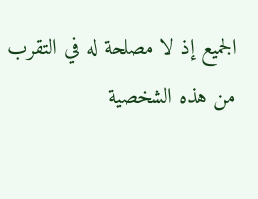الجميع إذ لا مصلحة له في التقرب من هذه الشخصية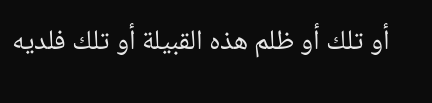أو تلك أو ظلم هذه القبيلة أو تلك فلديه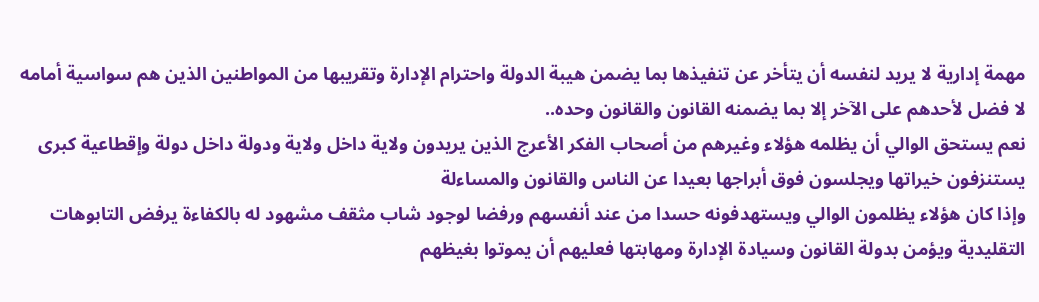مهمة إدارية لا يريد لنفسه أن يتأخر عن تنفيذها بما يضمن هيبة الدولة واحترام الإدارة وتقريبها من المواطنين الذين هم سواسية أمامه لا فضل لأحدهم على الآخر إلا بما يضمنه القانون والقانون وحده..
نعم يستحق الوالي أن يظلمه هؤلاء وغيرهم من أصحاب الفكر الأعرج الذين يريدون ولاية داخل ولاية ودولة داخل دولة وإقطاعية كبرى يستنزفون خيراتها ويجلسون فوق أبراجها بعيدا عن الناس والقانون والمساءلة
وإذا كان هؤلاء يظلمون الوالي ويستهدفونه حسدا من عند أنفسهم ورفضا لوجود شاب مثقف مشهود له بالكفاءة يرفض التابوهات التقليدية ويؤمن بدولة القانون وسيادة الإدارة ومهابتها فعليهم أن يموتوا بغيظهم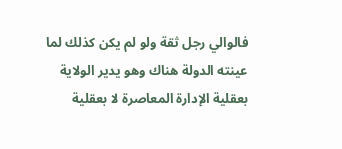فالوالي رجل ثقة ولو لم يكن كذلك لما عينته الدولة هناك وهو يدير الولاية بعقلية الإدارة المعاصرة لا بعقلية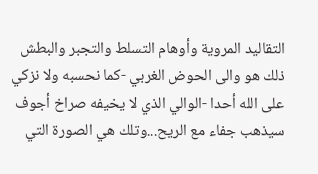التقاليد المروية وأوهام التسلط والتجبر والبطش
ذلك هو والى الحوض الغربي -كما نحسبه ولا نزكي على الله أحدا -الوالي الذي لا يخيفه صراخ أجوف سيذهب جفاء مع الريح...وتلك هي الصورة التي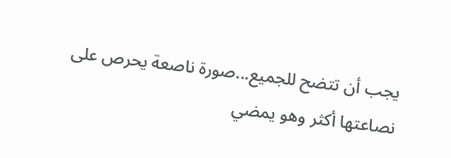يجب أن تتضح للجميع...صورة ناصعة يحرص على نصاعتها أكثر وهو يمضي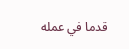قدما في عمله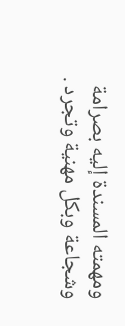ومهمته المسندة إليه بصرامة وشجاعة وبكل مهنية وتجرد .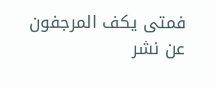فمتى يكف المرجفون عن نشر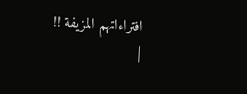افتراءاتهم المزيفة !!
|